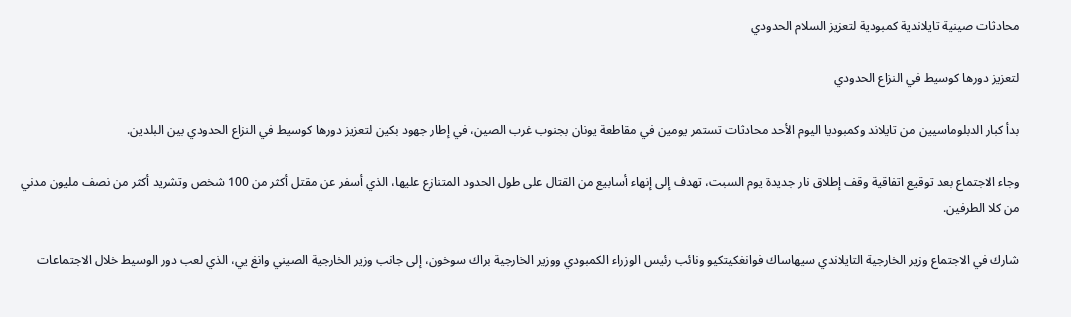محادثات صينية تايلاندية كمبودية لتعزيز السلام الحدودي

لتعزيز دورها كوسيط في النزاع الحدودي

بدأ كبار الدبلوماسيين من تايلاند وكمبوديا اليوم الأحد محادثات تستمر يومين في مقاطعة يونان بجنوب غرب الصين، في إطار جهود بكين لتعزيز دورها كوسيط في النزاع الحدودي بين البلدين.

وجاء الاجتماع بعد توقيع اتفاقية وقف إطلاق نار جديدة يوم السبت، تهدف إلى إنهاء أسابيع من القتال على طول الحدود المتنازع عليها، الذي أسفر عن مقتل أكثر من 100 شخص وتشريد أكثر من نصف مليون مدني من كلا الطرفين.

شارك في الاجتماع وزير الخارجية التايلاندي سيهاساك فوانغكيتكيو ونائب رئيس الوزراء الكمبودي ووزير الخارجية براك سوخون، إلى جانب وزير الخارجية الصيني وانغ يي، الذي لعب دور الوسيط خلال الاجتماعات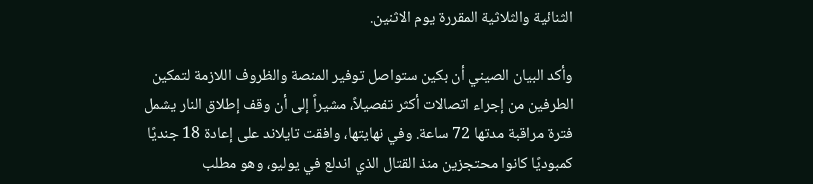الثنائية والثلاثية المقررة يوم الاثنين.

وأكد البيان الصيني أن بكين ستواصل توفير المنصة والظروف اللازمة لتمكين الطرفين من إجراء اتصالات أكثر تفصيلاً، مشيراً إلى أن وقف إطلاق النار يشمل فترة مراقبة مدتها 72 ساعة. وفي نهايتها، وافقت تايلاند على إعادة 18 جنديًا كمبوديًا كانوا محتجزين منذ القتال الذي اندلع في يوليو، وهو مطلب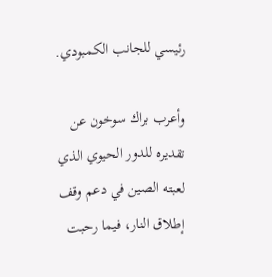رئيسي للجانب الكمبودي.

وأعرب براك سوخون عن تقديره للدور الحيوي الذي لعبته الصين في دعم وقف إطلاق النار، فيما رحبت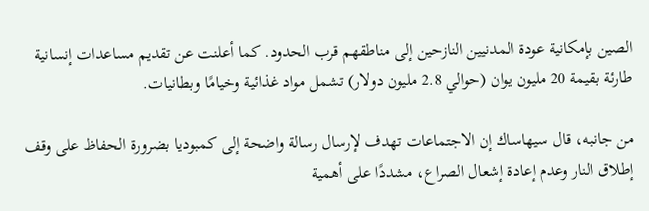الصين بإمكانية عودة المدنيين النازحين إلى مناطقهم قرب الحدود. كما أعلنت عن تقديم مساعدات إنسانية طارئة بقيمة 20 مليون يوان (حوالي 2.8 مليون دولار) تشمل مواد غذائية وخيامًا وبطانيات.

من جانبه، قال سيهاساك إن الاجتماعات تهدف لإرسال رسالة واضحة إلى كمبوديا بضرورة الحفاظ على وقف إطلاق النار وعدم إعادة إشعال الصراع، مشددًا على أهمية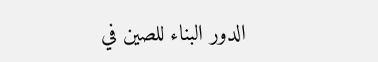الدور البناء للصين في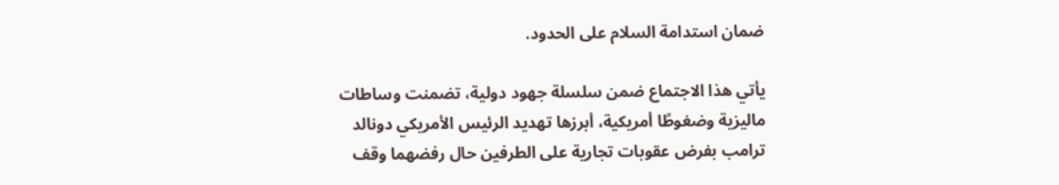ضمان استدامة السلام على الحدود.

يأتي هذا الاجتماع ضمن سلسلة جهود دولية، تضمنت وساطات ماليزية وضغوطًا أمريكية، أبرزها تهديد الرئيس الأمريكي دونالد ترامب بفرض عقوبات تجارية على الطرفين حال رفضهما وقف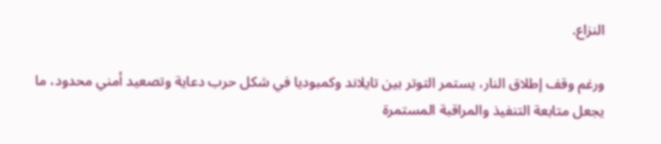النزاع.

ورغم وقف إطلاق النار، يستمر التوتر بين تايلاند وكمبوديا في شكل حرب دعاية وتصعيد أمني محدود، ما يجعل متابعة التنفيذ والمراقبة المستمرة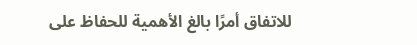للاتفاق أمرًا بالغ الأهمية للحفاظ على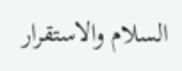السلام والاستقرار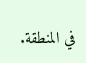في المنطقة.